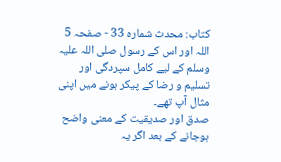کتاب: محدث شمارہ 33 - صفحہ 5
اللہ اور اس کے رسول صلی اللہ علیہ وسلم کے لیے کامل سپردگی اور تسلیم و رضا کے پیکر ہونے میں اپنی مثال آپ تھے۔
صدق اور صدیقیت کے معنی واضح ہوجانے کے بعد اگر یہ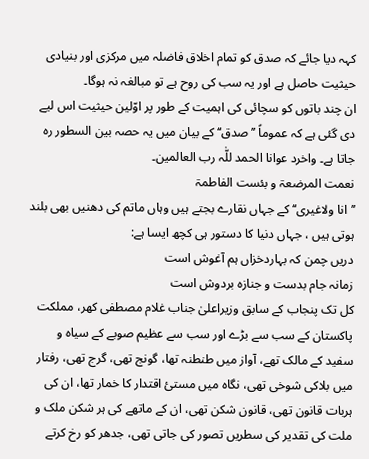کہہ دیا جائے کہ صدق کو تمام اخلاق فاضلہ میں مرکزی اور بنیادی حیثیت حاصل ہے اور یہ سب کی روح ہے تو مبالغہ نہ ہوگا۔
ان چند باتوں کو سچائی کی اہمیت کے طور پر اوّلین حیثیت اس لیے دی گئی ہے کہ عموماً ’’صدق‘‘ کے بیان میں یہ حصہ بین السطور رہ جاتا ہے۔ واخرد عوانا الحمد للّٰہ رب العالمین۔
نعمت المرضعۃ و بئست الفاطمۃ
’’انا ولاغیری‘‘ کے جہاں نقارے بجتے ہیں وہاں ماتم کی دھنیں بھی بلند ہوتی ہیں ، جہاں دنیا کا دستور ہی کچھ ایسا ہے:
دریں چمن کہ بہاردخزاں ہم آغوش است
زمانہ جام بدست و جنازہ بردوش است
کل تک پنجاب کے سابق وزیراعلیٰ جناب غلام مصطفی کھر، مملکت پاکستان کے سب سے بڑے اور سب سے عظیم صوبے کے سیاہ و سفید کے مالک تھے، آواز میں طنطنہ تھا، گونج تھی، گرج تھی، رفتار میں بلاکی شوخی تھی، نگاہ میں مستئ اقتدار کا خمار تھا، ان کی ہربات قانون تھی، قانون شکن تھی، ان کے ماتھے کی ہر شکن ملک و ملت کی تقدیر کی سطریں تصور کی جاتی تھی، جدھر کو رخ کرتے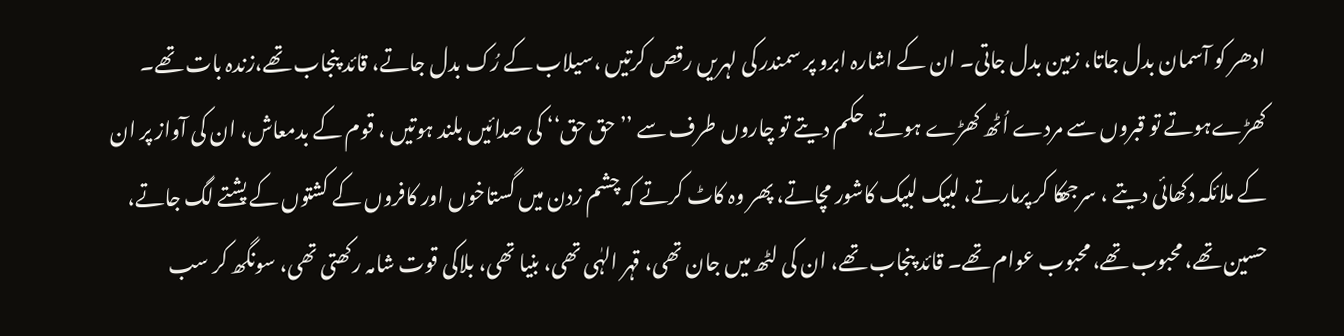ادھر کو آسمان بدل جاتا، زمین بدل جاتی۔ ان کے اشارہ ابرو پر سمندر کی لہریں رقص کرتیں ،سیلاب کے رُک بدل جاتے، قائد پنجاب تھے،زندہ بات تھے۔ کھڑےہوتے تو قبروں سے مردے اُٹھ کھڑے ہوتے، حکم دیتے تو چاروں طرف سے ’’حق حق‘‘ کی صدائیں بلند ہوتیں ، قوم کے بدمعاش، ان کی آواز پر ان کے ملائکہ دکھائی دیتے ، سرجھکا کر پرمارتے، لبیک لبیک کاشور مچاتے، پھر وہ کاٹ کرتے کہ چشم زدن میں گستاخوں اور کافروں کے کشتوں کے پشتے لگ جاتے، حسین تھے، محبوب تھے، محبوب عوام تھے۔ قائد پنجاب تھے، ان کی لٹھ میں جان تھی، قہر الہٰی تھی، بنیا تھی، بلاکی قوت شامہ رکھتی تھی، سونگھ کر سب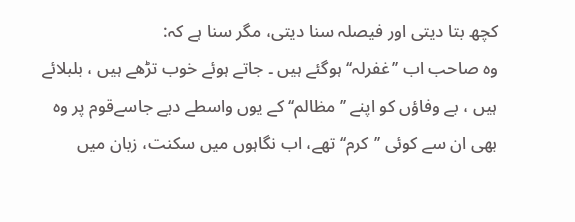کچھ بتا دیتی اور فیصلہ سنا دیتی، مگر سنا ہے کہ:
وہ صاحب اب ’’غفرلہ‘‘ ہوگئے ہیں ۔ جاتے ہوئے خوب تڑھے ہیں ، بلبلائے ہیں ، بے وفاؤں کو اپنے ’’مظالم‘‘ کے یوں واسطے دیے جاسےقوم پر وہ بھی ان سے کوئی ’’کرم‘‘ تھے، اب نگاہوں میں سکنت، زبان میں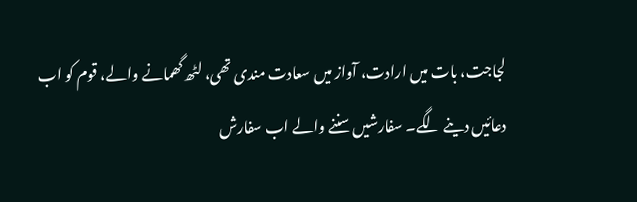لجاجت، بات میں ارادت، آواز میں سعادت مندی تھی، لٹھ گھمانے والے، قوم کو اب دعائیں دینے لگے۔ سفارشیں سننے والے اب سفارش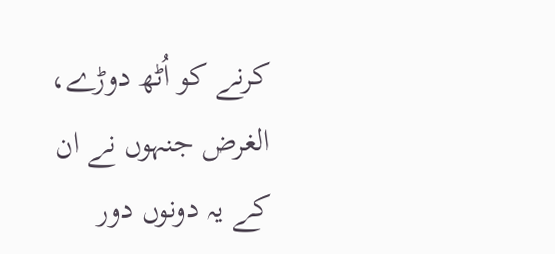کرنے کو اُٹھ دوڑے، الغرض جنہوں نے ان کے یہ دونوں دور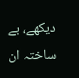دیکھے، بے ساختہ ان